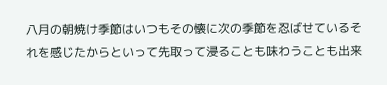八月の朝焼け季節はいつもその懐に次の季節を忍ばせているそれを感じたからといって先取って浸ることも味わうことも出来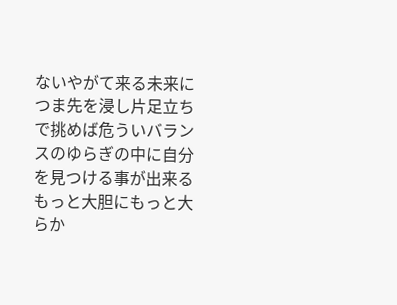ないやがて来る未来につま先を浸し片足立ちで挑めば危ういバランスのゆらぎの中に自分を見つける事が出来るもっと大胆にもっと大らか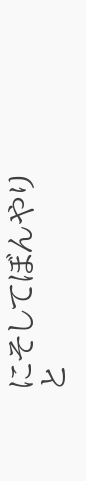にそしてぼんやりと